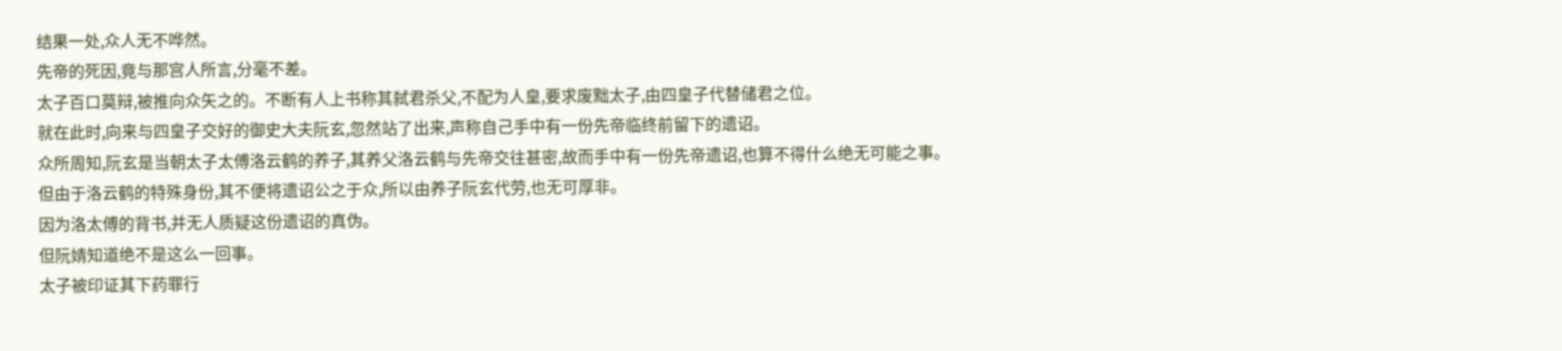结果一处,众人无不哗然。
先帝的死因,竟与那宫人所言,分毫不差。
太子百口莫辩,被推向众矢之的。不断有人上书称其弑君杀父,不配为人皇,要求废黜太子,由四皇子代替储君之位。
就在此时,向来与四皇子交好的御史大夫阮玄,忽然站了出来,声称自己手中有一份先帝临终前留下的遗诏。
众所周知,阮玄是当朝太子太傅洛云鹤的养子,其养父洛云鹤与先帝交往甚密,故而手中有一份先帝遗诏,也算不得什么绝无可能之事。
但由于洛云鹤的特殊身份,其不便将遗诏公之于众,所以由养子阮玄代劳,也无可厚非。
因为洛太傅的背书,并无人质疑这份遗诏的真伪。
但阮婧知道绝不是这么一回事。
太子被印证其下药罪行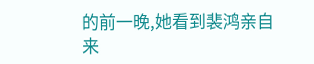的前一晚,她看到裴鸿亲自来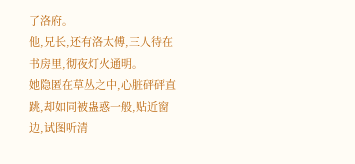了洛府。
他,兄长,还有洛太傅,三人待在书房里,彻夜灯火通明。
她隐匿在草丛之中,心脏砰砰直跳,却如同被蛊惑一般,贴近窗边,试图听清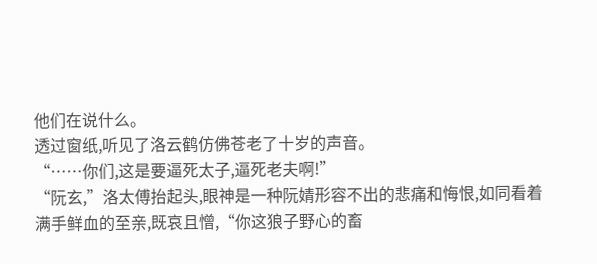他们在说什么。
透过窗纸,听见了洛云鹤仿佛苍老了十岁的声音。
“……你们,这是要逼死太子,逼死老夫啊!”
“阮玄,”洛太傅抬起头,眼神是一种阮婧形容不出的悲痛和悔恨,如同看着满手鲜血的至亲,既哀且憎,“你这狼子野心的畜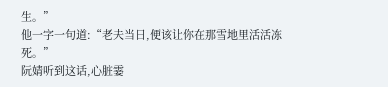生。”
他一字一句道:“老夫当日,便该让你在那雪地里活活冻死。”
阮婧听到这话,心脏霎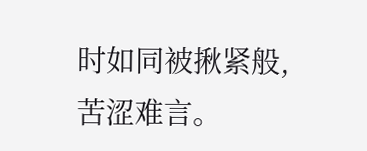时如同被揪紧般,苦涩难言。